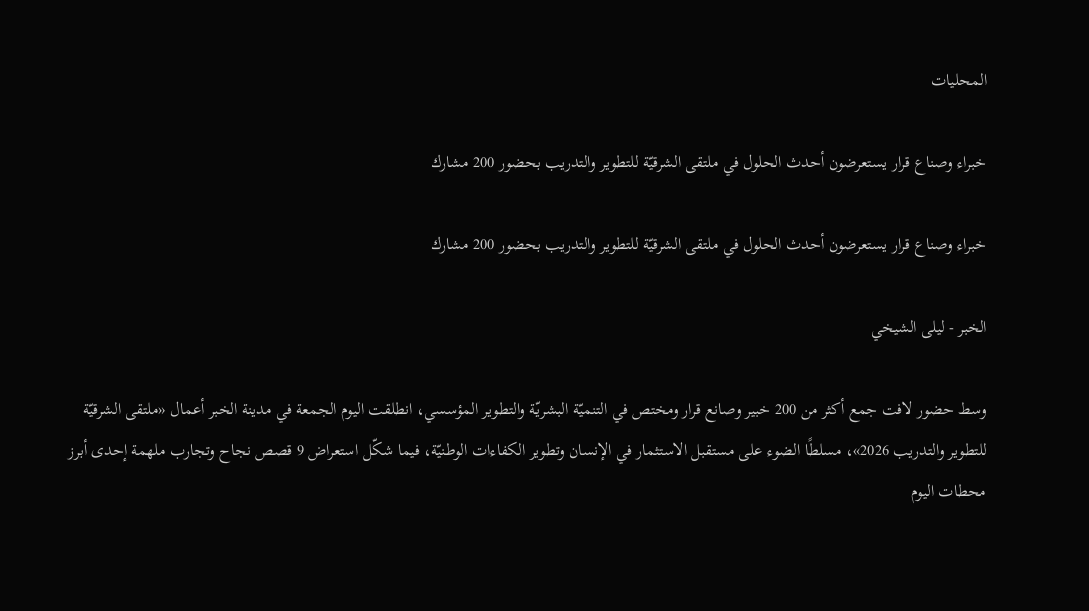المحليات

خبراء وصناع قرار يستعرضون أحدث الحلول في ملتقى الشرقيّة للتطوير والتدريب بحضور 200 مشارك

خبراء وصناع قرار يستعرضون أحدث الحلول في ملتقى الشرقيّة للتطوير والتدريب بحضور 200 مشارك

الخبر - ليلى الشيخي

وسط حضور لافت جمع أكثر من 200 خبير وصانع قرار ومختص في التنميّة البشريّة والتطوير المؤسسي، انطلقت اليوم الجمعة في مدينة الخبر أعمال «ملتقى الشرقيّة للتطوير والتدريب 2026»، مسلطًا الضوء على مستقبل الاستثمار في الإنسان وتطوير الكفاءات الوطنيّة، فيما شكّل استعراض 9 قصص نجاح وتجارب ملهمة إحدى أبرز محطات اليوم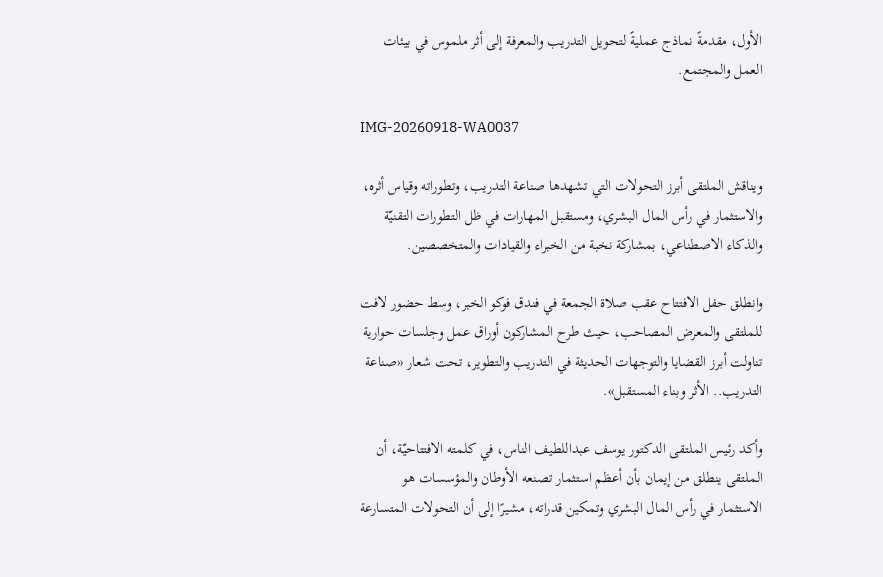الأول، مقدمةً نماذج عمليةً لتحويل التدريب والمعرفة إلى أثر ملموس في بيئات العمل والمجتمع.

IMG-20260918-WA0037

ويناقش الملتقى أبرز التحولات التي تشهدها صناعة التدريب، وتطوراته وقياس أثره، والاستثمار في رأس المال البشري، ومستقبل المهارات في ظل التطورات التقنيّة والذكاء الاصطناعي، بمشاركة نخبة من الخبراء والقيادات والمتخصصين.

وانطلق حفل الافتتاح عقب صلاة الجمعة في فندق فوكو الخبر، وسط حضور لافت للملتقى والمعرض المصاحب، حيث طرح المشاركون أوراق عمل وجلسات حوارية تناولت أبرز القضايا والتوجهات الحديثة في التدريب والتطوير، تحت شعار «صناعة التدريب.. الأثر وبناء المستقبل».

وأكد رئيس الملتقى الدكتور يوسف عبداللطيف الناس، في كلمته الافتتاحيّة، أن الملتقى ينطلق من إيمان بأن أعظم استثمار تصنعه الأوطان والمؤسسات هو الاستثمار في رأس المال البشري وتمكين قدراته، مشيرًا إلى أن التحولات المتسارعة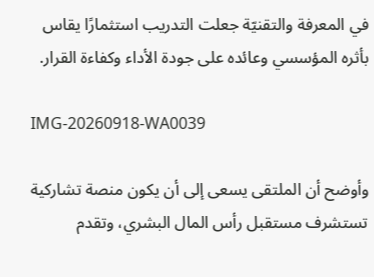في المعرفة والتقنيّة جعلت التدريب استثمارًا يقاس بأثره المؤسسي وعائده على جودة الأداء وكفاءة القرار.

IMG-20260918-WA0039

وأوضح أن الملتقى يسعى إلى أن يكون منصة تشاركية تستشرف مستقبل رأس المال البشري، وتقدم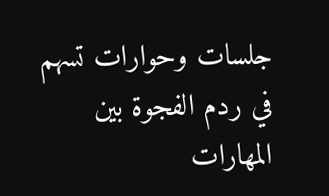جلسات وحوارات تسهم في ردم الفجوة بين المهارات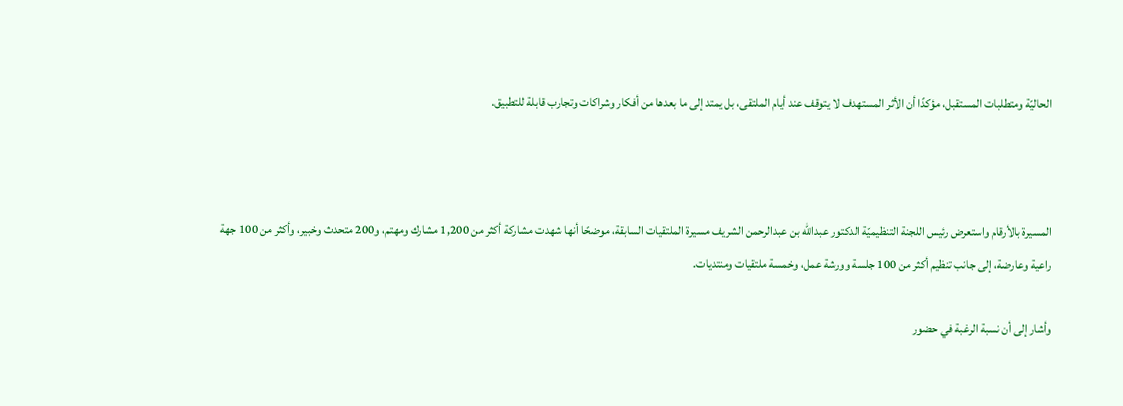الحاليّة ومتطلبات المستقبل، مؤكدًا أن الأثر المستهدف لا يتوقف عند أيام الملتقى، بل يمتد إلى ما بعدها من أفكار وشراكات وتجارب قابلة للتطبيق.



المسيرة بالأرقام واستعرض رئيس اللجنة التنظيميّة الدكتور عبدالله بن عبدالرحمن الشريف مسيرة الملتقيات السابقة، موضحًا أنها شهدت مشاركة أكثر من 1,200 مشارك ومهتم، و200 متحدث وخبير، وأكثر من 100 جهة راعية وعارضة، إلى جانب تنظيم أكثر من 100 جلسة وورشة عمل، وخمسة ملتقيات ومنتديات.

وأشار إلى أن نسبة الرغبة في حضور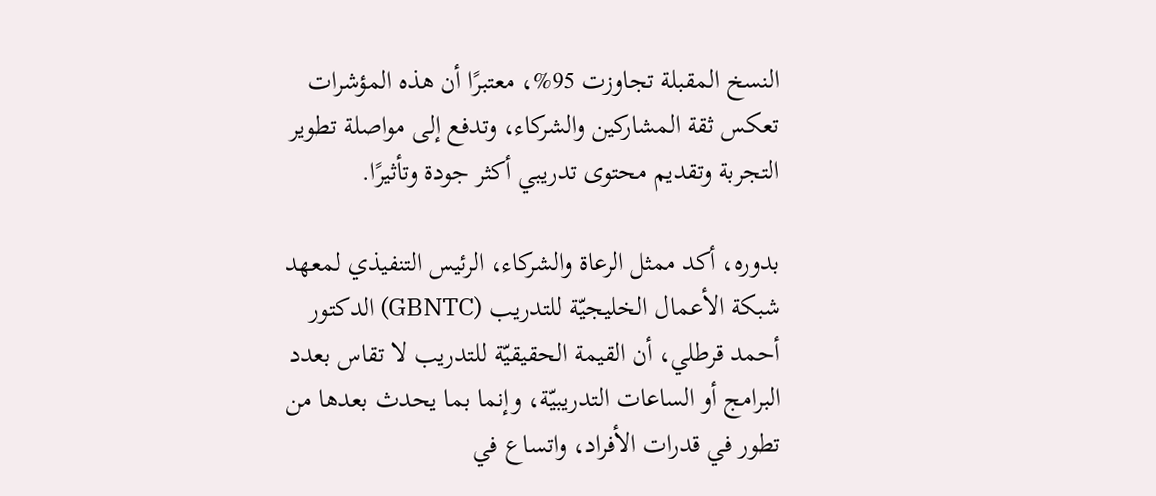النسخ المقبلة تجاوزت 95%، معتبرًا أن هذه المؤشرات تعكس ثقة المشاركين والشركاء، وتدفع إلى مواصلة تطوير التجربة وتقديم محتوى تدريبي أكثر جودة وتأثيرًا.

بدوره، أكد ممثل الرعاة والشركاء، الرئيس التنفيذي لمعهد شبكة الأعمال الخليجيّة للتدريب (GBNTC) الدكتور أحمد قرطلي، أن القيمة الحقيقيّة للتدريب لا تقاس بعدد البرامج أو الساعات التدريبيّة، وإنما بما يحدث بعدها من تطور في قدرات الأفراد، واتساع في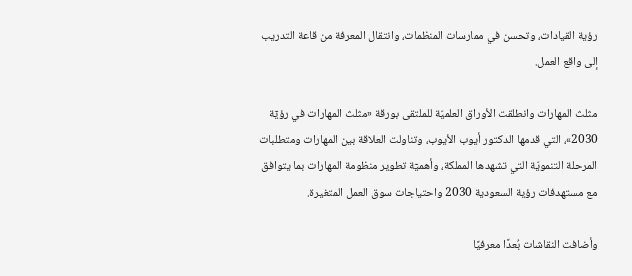رؤية القيادات، وتحسن في ممارسات المنظمات، وانتقال المعرفة من قاعة التدريب إلى واقع العمل.

مثلث المهارات وانطلقت الأوراق العلميّة للملتقى بورقة «مثلث المهارات في رؤيٓة 2030»، التي قدمها الدكتور أيوب الأيوب، وتناولت العلاقة بين المهارات ومتطلبات المرحلة التنمويّة التي تشهدها المملكة، وأهميٓة تطوير منظومة المهارات بما يتوافق مع مستهدفات رؤية السعودية 2030 واحتياجات سوق العمل المتغيرة.

وأضافت النقاشات بُعدًا معرفيًا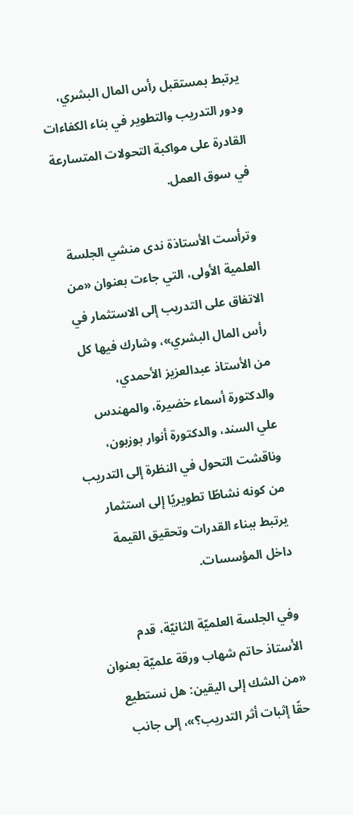يرتبط بمستقبل رأس المال البشري، ودور التدريب والتطوير في بناء الكفاءات القادرة على مواكبة التحولات المتسارعة في سوق العمل.

وترأست الأستاذة ندى منشي الجلسة العلمية الأولى، التي جاءت بعنوان «من الاتفاق على التدريب إلى الاستثمار في رأس المال البشري»، وشارك فيها كل من الأستاذ عبدالعزيز الأحمدي، والدكتورة أسماء خضيرة، والمهندس علي السند، والدكتورة أنوار بوزبون، وناقشت التحول في النظرة إلى التدريب من كونه نشاطًا تطويريًا إلى استثمار يرتبط ببناء القدرات وتحقيق القيمة داخل المؤسسات.

وفي الجلسة العلميّة الثانيّة، قدم الأستاذ حاتم شهاب ورقة علميّة بعنوان «من الشك إلى اليقين: هل نستطيع حقًا إثبات أثر التدريب؟»، إلى جانب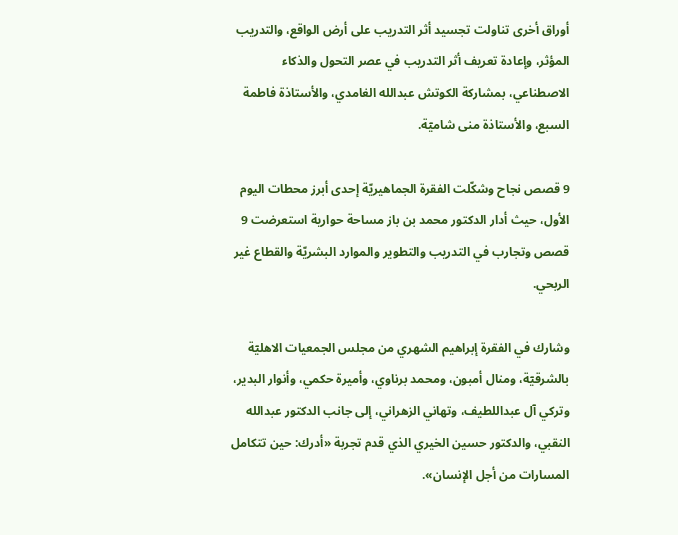أوراق أخرى تناولت تجسيد أثر التدريب على أرض الواقع، والتدريب المؤثر، وإعادة تعريف أثر التدريب في عصر التحول والذكاء الاصطناعي، بمشاركة الكوتش عبدالله الغامدي، والأستاذة فاطمة السبع، والأستاذة منى شاميٓة.

9 قصص نجاح وشكّلت الفقرة الجماهيريّة إحدى أبرز محطات اليوم الأول، حيث أدار الدكتور محمد بن باز مساحة حوارية استعرضت 9 قصص وتجارب في التدريب والتطوير والموارد البشريّة والقطاع غير الربحي.

وشارك في الفقرة إبراهيم الشهري من مجلس الجمعيات الاهليٓة بالشرقيٓة، ومنال أمبون، ومحمد برناوي، وأميرة حكمي، وأنوار البدير، وتركي آل عبداللطيف، وتهاني الزهراني، إلى جانب الدكتور عبدالله النقبي، والدكتور حسين الخيري الذي قدم تجربة «أدرك: حين تتكامل المسارات من أجل الإنسان».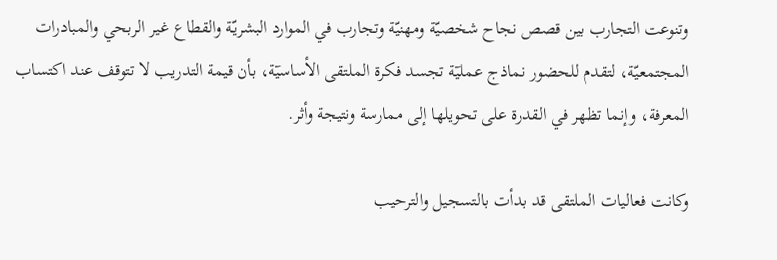وتنوعت التجارب بين قصص نجاح شخصيّة ومهنيّة وتجارب في الموارد البشريّة والقطاع غير الربحي والمبادرات المجتمعيّة، لتقدم للحضور نماذج عمليٓة تجسد فكرة الملتقى الأساسيٓة، بأن قيمة التدريب لا تتوقف عند اكتساب المعرفة، وإنما تظهر في القدرة على تحويلها إلى ممارسة ونتيجة وأثر.

وكانت فعاليات الملتقى قد بدأت بالتسجيل والترحيب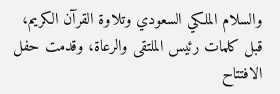والسلام الملكي السعودي وتلاوة القرآن الكريم، قبل كلمات رئيس الملتقى والرعاة، وقدمت حفل الافتتاح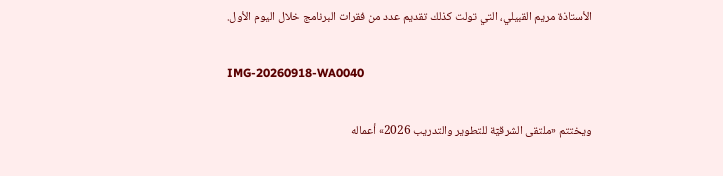الأستاذة مريم القبيلي، التي تولت كذلك تقديم عدد من فقرات البرنامج خلال اليوم الأول.

IMG-20260918-WA0040

ويختتم «ملتقى الشرقيٓة للتطوير والتدريب 2026» أعماله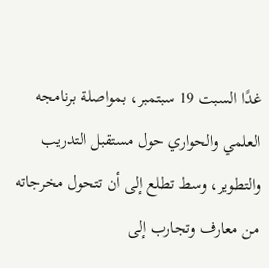غدًا السبت 19 سبتمبر، بمواصلة برنامجه العلمي والحواري حول مستقبل التدريب والتطوير، وسط تطلع إلى أن تتحول مخرجاته من معارف وتجارب إلى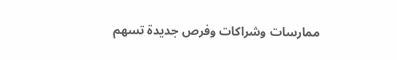ممارسات وشراكات وفرص جديدة تسهم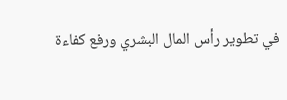في تطوير رأس المال البشري ورفع كفاءة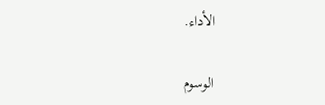الأداء.

الوسوم